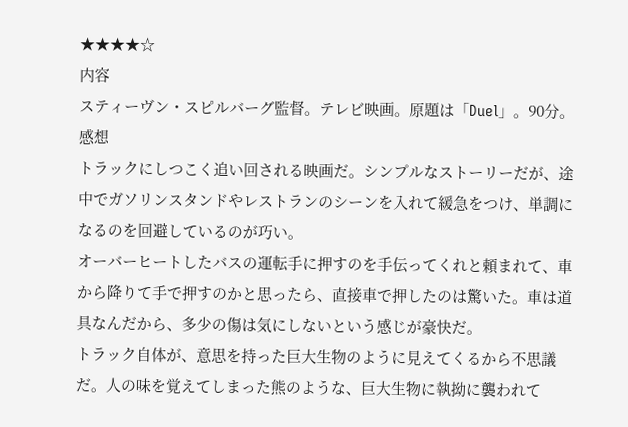★★★★☆
内容
スティーヴン・スピルバーグ監督。テレビ映画。原題は「Duel」。90分。
感想
トラックにしつこく追い回される映画だ。シンプルなストーリーだが、途中でガソリンスタンドやレストランのシーンを入れて緩急をつけ、単調になるのを回避しているのが巧い。
オーバーヒートしたバスの運転手に押すのを手伝ってくれと頼まれて、車から降りて手で押すのかと思ったら、直接車で押したのは驚いた。車は道具なんだから、多少の傷は気にしないという感じが豪快だ。
トラック自体が、意思を持った巨大生物のように見えてくるから不思議だ。人の味を覚えてしまった熊のような、巨大生物に執拗に襲われて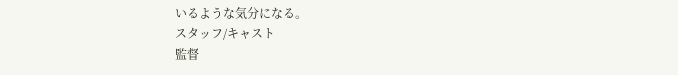いるような気分になる。
スタッフ/キャスト
監督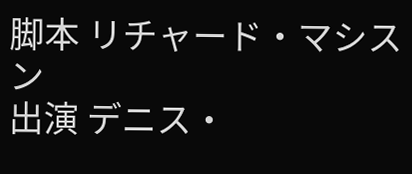脚本 リチャード・マシスン
出演 デニス・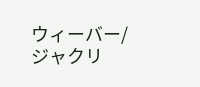ウィーバー/ジャクリ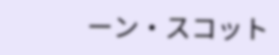ーン・スコット